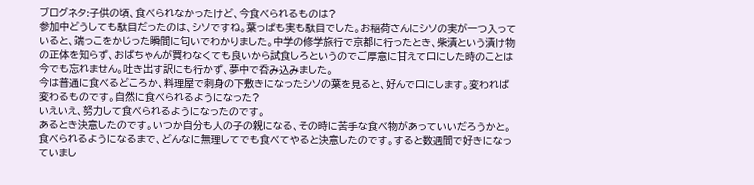ブログネタ:子供の頃、食べられなかったけど、今食べられるものは?
参加中どうしても駄目だったのは、シソですね。葉っぱも実も駄目でした。お稲荷さんにシソの実が一つ入っていると、端っこをかじった瞬間に匂いでわかりました。中学の修学旅行で京都に行ったとき、柴漬という漬け物の正体を知らず、おばちゃんが買わなくても良いから試食しろというのでご厚意に甘えて口にした時のことは今でも忘れません。吐き出す訳にも行かず、夢中で呑み込みました。
今は普通に食べるどころか、料理屋で刺身の下敷きになったシソの葉を見ると、好んで口にします。変われば変わるものです。自然に食べられるようになった?
いえいえ、努力して食べられるようになったのです。
あるとき決意したのです。いつか自分も人の子の親になる、その時に苦手な食べ物があっていいだろうかと。食べられるようになるまで、どんなに無理してでも食べてやると決意したのです。すると数週間で好きになっていまし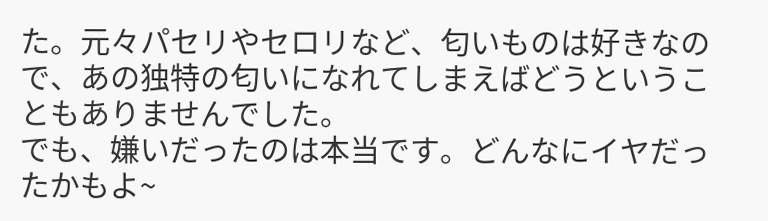た。元々パセリやセロリなど、匂いものは好きなので、あの独特の匂いになれてしまえばどうということもありませんでした。
でも、嫌いだったのは本当です。どんなにイヤだったかもよ~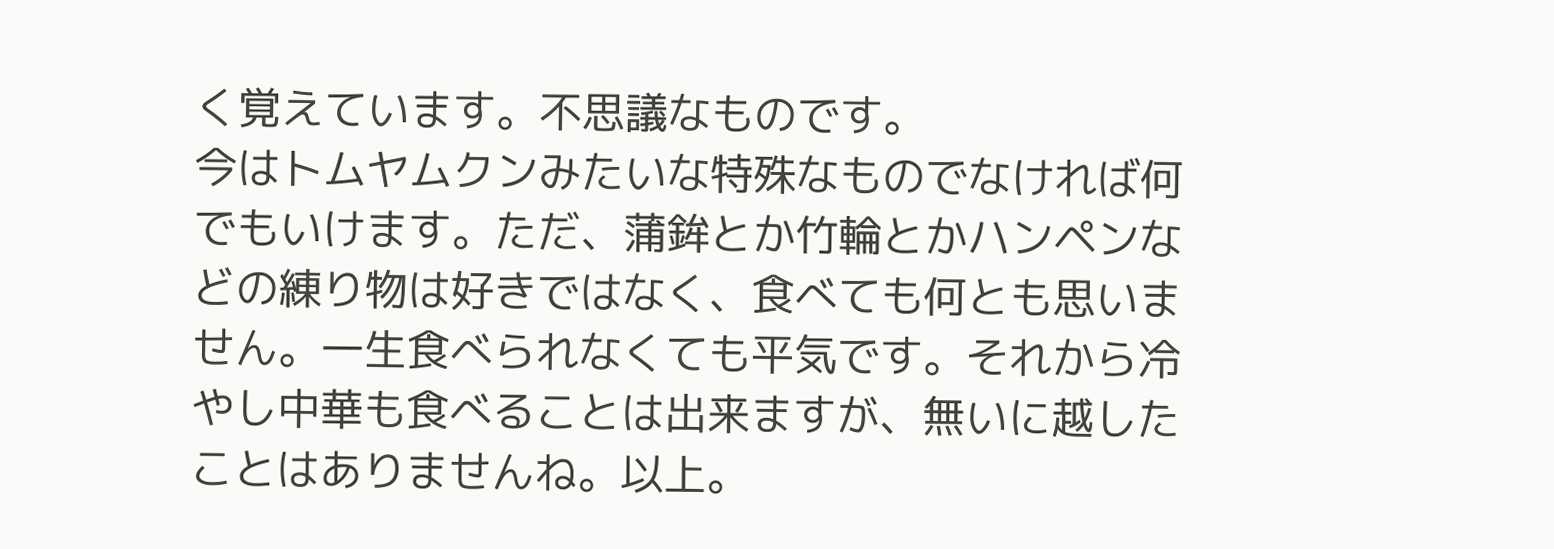く覚えています。不思議なものです。
今はトムヤムクンみたいな特殊なものでなければ何でもいけます。ただ、蒲鉾とか竹輪とかハンペンなどの練り物は好きではなく、食べても何とも思いません。一生食べられなくても平気です。それから冷やし中華も食べることは出来ますが、無いに越したことはありませんね。以上。